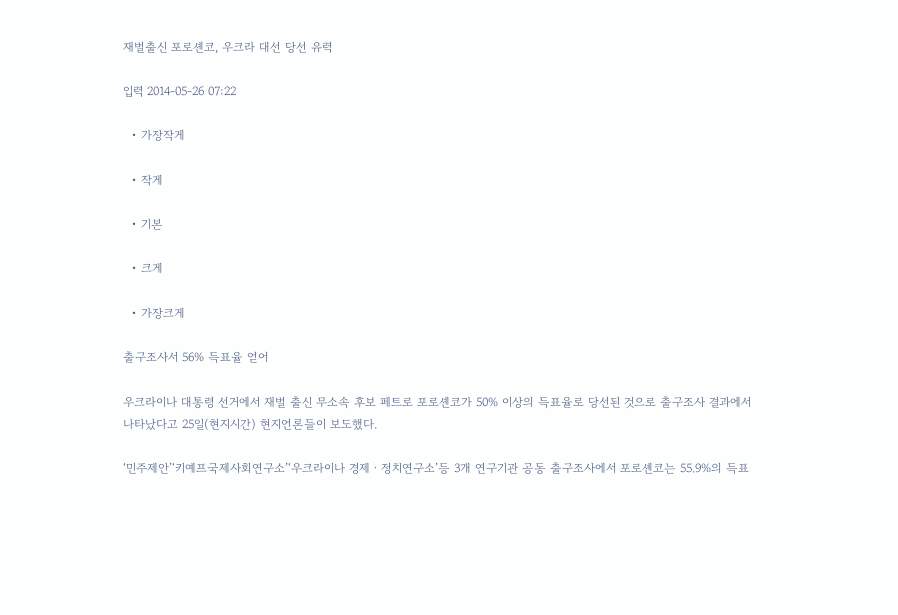재벌출신 포로셴코, 우크라 대선 당선 유력

입력 2014-05-26 07:22

  • 가장작게

  • 작게

  • 기본

  • 크게

  • 가장크게

출구조사서 56% 득표율 얻어

우크라이나 대통령 선거에서 재벌 출신 무소속 후보 페트로 포로셴코가 50% 이상의 득표율로 당선된 것으로 출구조사 결과에서 나타났다고 25일(현지시간) 현지언론들이 보도했다.

‘민주제안’‘키예프국제사회연구소’‘우크라이나 경제ㆍ정치연구소’등 3개 연구기관 공동 출구조사에서 포로셴코는 55.9%의 득표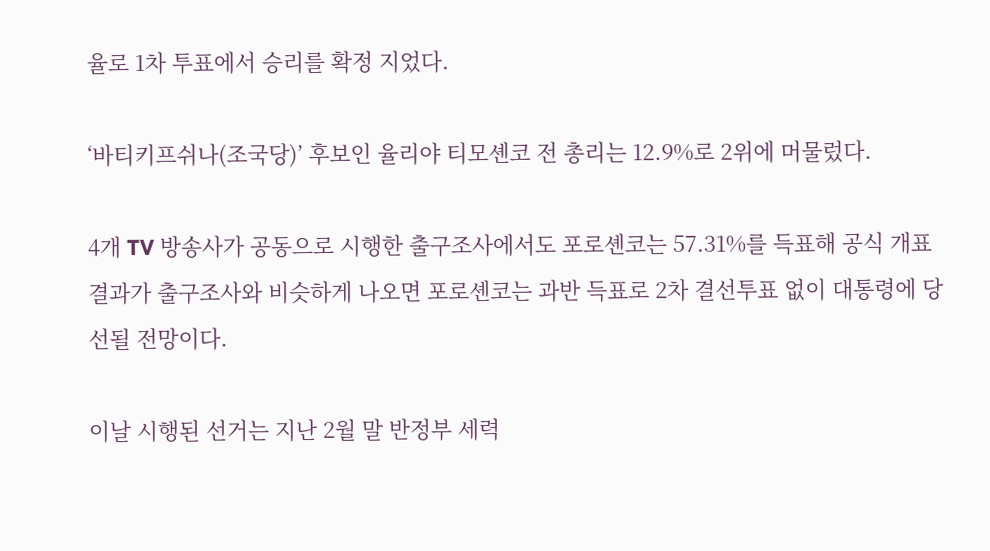율로 1차 투표에서 승리를 확정 지었다.

‘바티키프쉬나(조국당)’ 후보인 율리야 티모셴코 전 총리는 12.9%로 2위에 머물렀다.

4개 TV 방송사가 공동으로 시행한 출구조사에서도 포로셴코는 57.31%를 득표해 공식 개표 결과가 출구조사와 비슷하게 나오면 포로셴코는 과반 득표로 2차 결선투표 없이 대통령에 당선될 전망이다.

이날 시행된 선거는 지난 2월 말 반정부 세력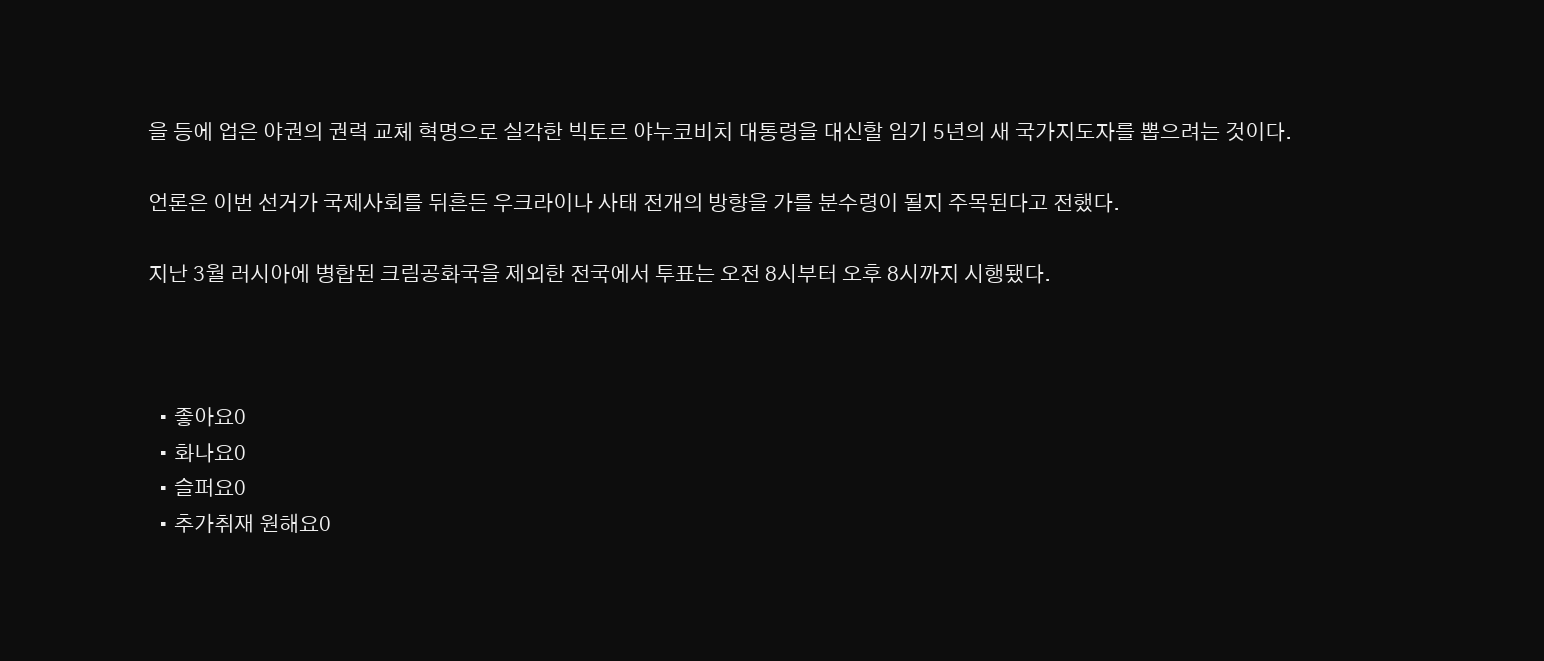을 등에 업은 야권의 권력 교체 혁명으로 실각한 빅토르 야누코비치 대통령을 대신할 임기 5년의 새 국가지도자를 뽑으려는 것이다.

언론은 이번 선거가 국제사회를 뒤흔든 우크라이나 사태 전개의 방향을 가를 분수령이 될지 주목된다고 전했다.

지난 3월 러시아에 병합된 크림공화국을 제외한 전국에서 투표는 오전 8시부터 오후 8시까지 시행됐다.



  • 좋아요0
  • 화나요0
  • 슬퍼요0
  • 추가취재 원해요0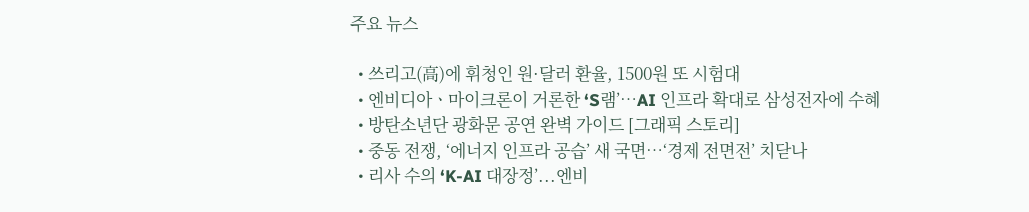주요 뉴스

  • 쓰리고(高)에 휘청인 원·달러 환율, 1500원 또 시험대
  • 엔비디아ㆍ마이크론이 거론한 ‘S램’…AI 인프라 확대로 삼성전자에 수혜
  • 방탄소년단 광화문 공연 완벽 가이드 [그래픽 스토리]
  • 중동 전쟁, ‘에너지 인프라 공습’ 새 국면…‘경제 전면전’ 치닫나
  • 리사 수의 ‘K-AI 대장정’...엔비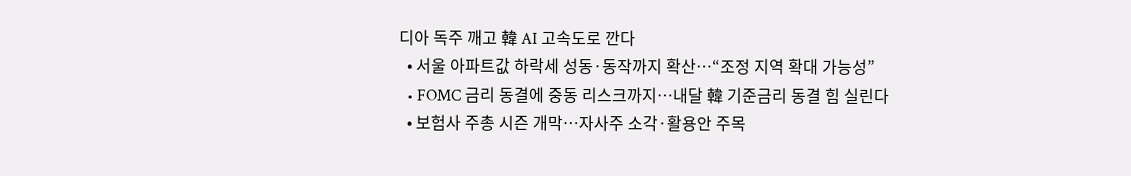디아 독주 깨고 韓 AI 고속도로 깐다
  • 서울 아파트값 하락세 성동·동작까지 확산⋯“조정 지역 확대 가능성”
  • FOMC 금리 동결에 중동 리스크까지…내달 韓 기준금리 동결 힘 실린다
  • 보험사 주총 시즌 개막⋯자사주 소각·활용안 주목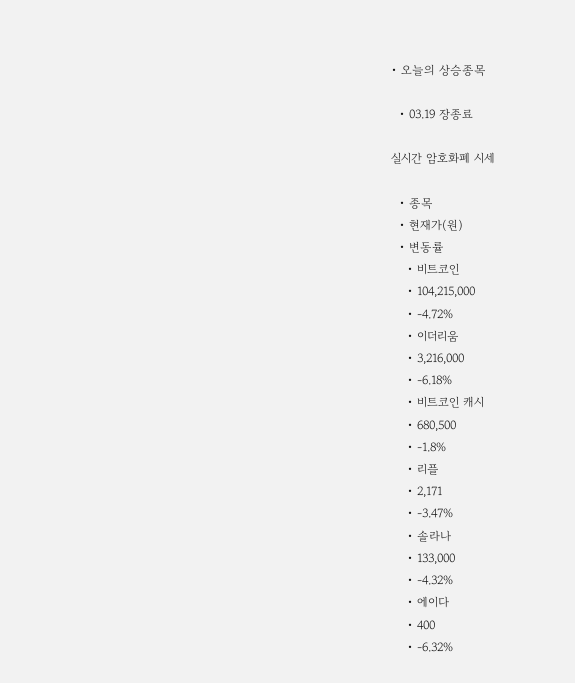• 오늘의 상승종목

  • 03.19 장종료

실시간 암호화폐 시세

  • 종목
  • 현재가(원)
  • 변동률
    • 비트코인
    • 104,215,000
    • -4.72%
    • 이더리움
    • 3,216,000
    • -6.18%
    • 비트코인 캐시
    • 680,500
    • -1.8%
    • 리플
    • 2,171
    • -3.47%
    • 솔라나
    • 133,000
    • -4.32%
    • 에이다
    • 400
    • -6.32%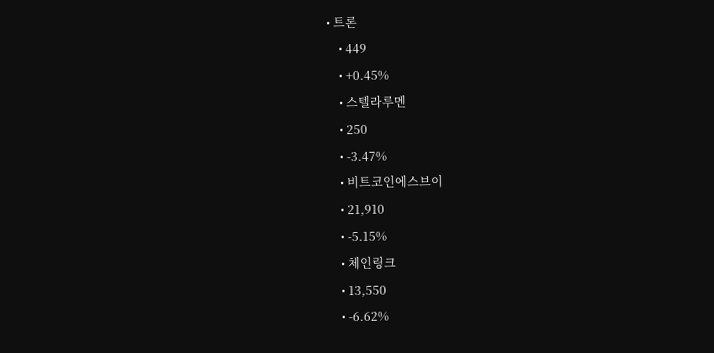• 트론
    • 449
    • +0.45%
    • 스텔라루멘
    • 250
    • -3.47%
    • 비트코인에스브이
    • 21,910
    • -5.15%
    • 체인링크
    • 13,550
    • -6.62%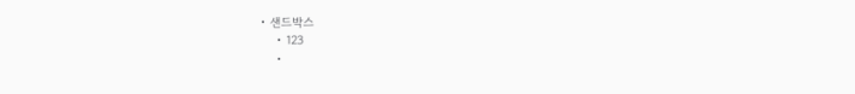• 샌드박스
    • 123
    •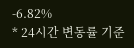-6.82%
* 24시간 변동률 기준